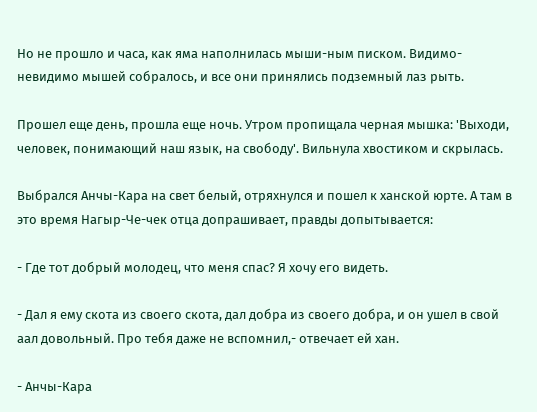Но не прошло и часа, как яма наполнилась мыши-ным писком. Видимо-невидимо мышей собралось, и все они принялись подземный лаз рыть.

Прошел еще день, прошла еще ночь. Утром пропищала черная мышка: 'Выходи, человек, понимающий наш язык, на свободу'. Вильнула хвостиком и скрылась.

Выбрался Анчы-Кара на свет белый, отряхнулся и пошел к ханской юрте. А там в это время Нагыр-Че-чек отца допрашивает, правды допытывается:

- Где тот добрый молодец, что меня спас? Я хочу его видеть.

- Дал я ему скота из своего скота, дал добра из своего добра, и он ушел в свой аал довольный. Про тебя даже не вспомнил,- отвечает ей хан.

- Анчы-Кара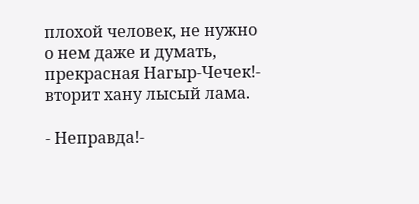плохой человек, не нужно о нем даже и думать, прекрасная Нагыр-Чечек!- вторит хану лысый лама.

- Неправда!-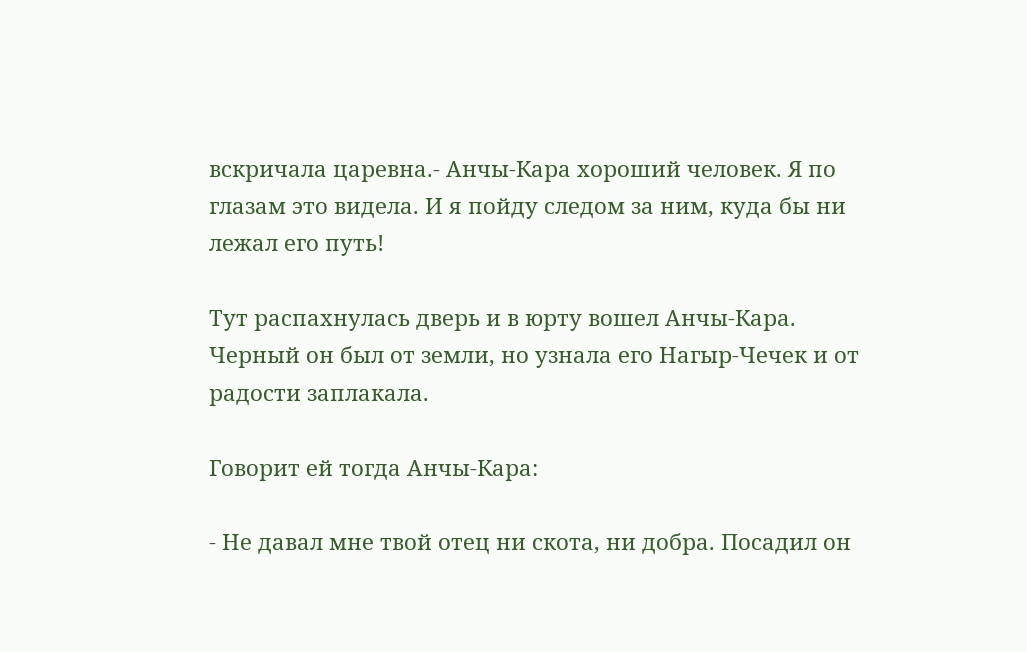вскричала царевна.- Анчы-Кара хороший человек. Я по глазам это видела. И я пойду следом за ним, куда бы ни лежал его путь!

Тут распахнулась дверь и в юрту вошел Анчы-Кара. Черный он был от земли, но узнала его Нагыр-Чечек и от радости заплакала.

Говорит ей тогда Анчы-Кара:

- Не давал мне твой отец ни скота, ни добра. Посадил он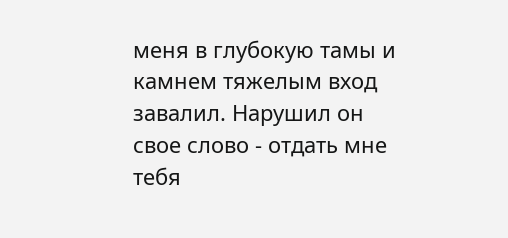меня в глубокую тамы и камнем тяжелым вход завалил. Нарушил он свое слово - отдать мне тебя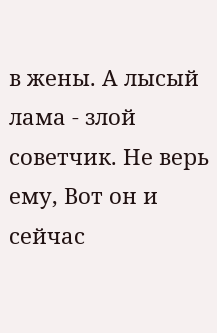в жены. А лысый лама - злой советчик. Не верь ему, Вот он и сейчас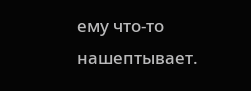ему что-то нашептывает.